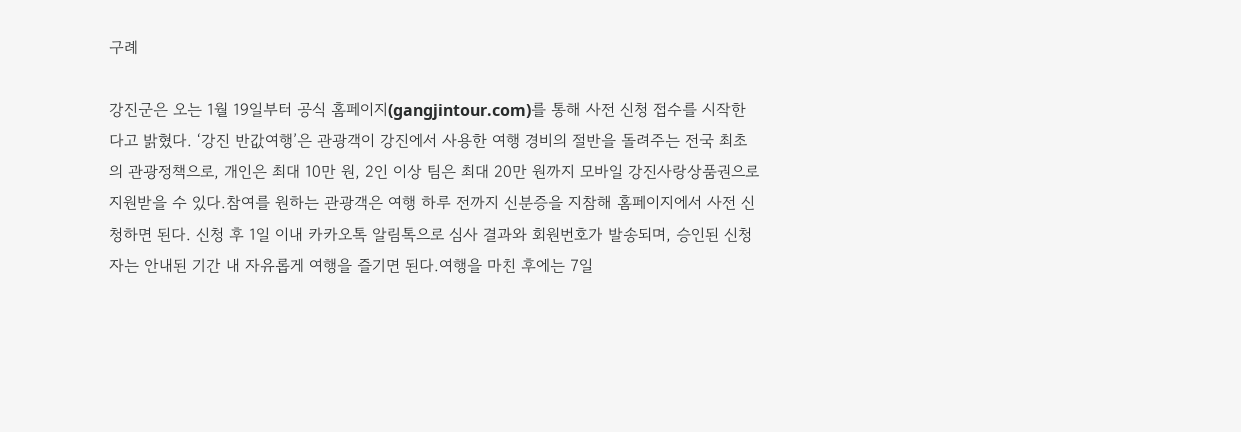구례

강진군은 오는 1월 19일부터 공식 홈페이지(gangjintour.com)를 통해 사전 신청 접수를 시작한다고 밝혔다. ‘강진 반값여행’은 관광객이 강진에서 사용한 여행 경비의 절반을 돌려주는 전국 최초의 관광정책으로, 개인은 최대 10만 원, 2인 이상 팀은 최대 20만 원까지 모바일 강진사랑상품권으로 지원받을 수 있다.참여를 원하는 관광객은 여행 하루 전까지 신분증을 지참해 홈페이지에서 사전 신청하면 된다. 신청 후 1일 이내 카카오톡 알림톡으로 심사 결과와 회원번호가 발송되며, 승인된 신청자는 안내된 기간 내 자유롭게 여행을 즐기면 된다.여행을 마친 후에는 7일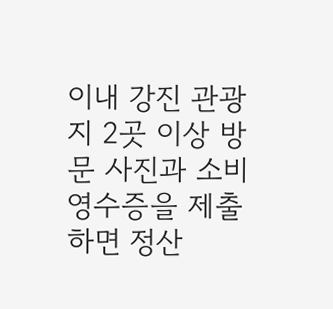이내 강진 관광지 2곳 이상 방문 사진과 소비 영수증을 제출하면 정산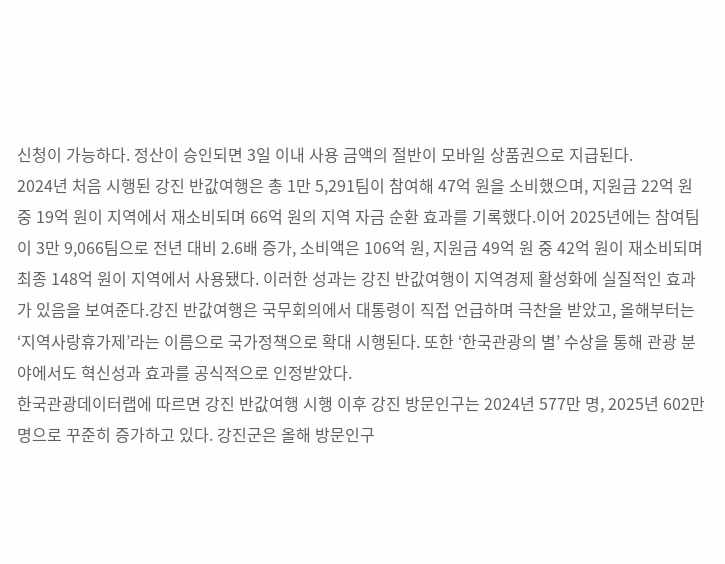신청이 가능하다. 정산이 승인되면 3일 이내 사용 금액의 절반이 모바일 상품권으로 지급된다.
2024년 처음 시행된 강진 반값여행은 총 1만 5,291팀이 참여해 47억 원을 소비했으며, 지원금 22억 원 중 19억 원이 지역에서 재소비되며 66억 원의 지역 자금 순환 효과를 기록했다.이어 2025년에는 참여팀이 3만 9,066팀으로 전년 대비 2.6배 증가, 소비액은 106억 원, 지원금 49억 원 중 42억 원이 재소비되며 최종 148억 원이 지역에서 사용됐다. 이러한 성과는 강진 반값여행이 지역경제 활성화에 실질적인 효과가 있음을 보여준다.강진 반값여행은 국무회의에서 대통령이 직접 언급하며 극찬을 받았고, 올해부터는 ‘지역사랑휴가제’라는 이름으로 국가정책으로 확대 시행된다. 또한 ‘한국관광의 별’ 수상을 통해 관광 분야에서도 혁신성과 효과를 공식적으로 인정받았다.
한국관광데이터랩에 따르면 강진 반값여행 시행 이후 강진 방문인구는 2024년 577만 명, 2025년 602만 명으로 꾸준히 증가하고 있다. 강진군은 올해 방문인구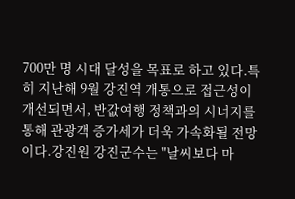700만 명 시대 달성을 목표로 하고 있다.특히 지난해 9월 강진역 개통으로 접근성이 개선되면서, 반값여행 정책과의 시너지를 통해 관광객 증가세가 더욱 가속화될 전망이다.강진원 강진군수는 "날씨보다 마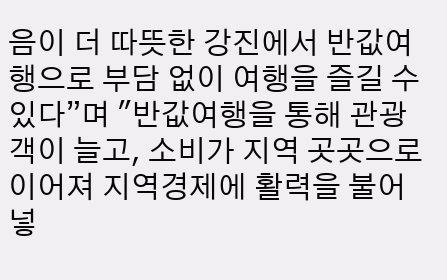음이 더 따뜻한 강진에서 반값여행으로 부담 없이 여행을 즐길 수 있다”며 "반값여행을 통해 관광객이 늘고, 소비가 지역 곳곳으로 이어져 지역경제에 활력을 불어넣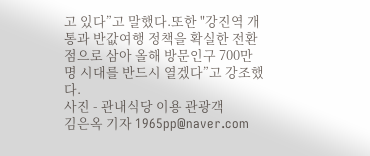고 있다”고 말했다.또한 "강진역 개통과 반값여행 정책을 확실한 전환점으로 삼아 올해 방문인구 700만 명 시대를 반드시 열겠다”고 강조했다.
사진 - 관내식당 이용 관광객
김은옥 기자 1965pp@naver.com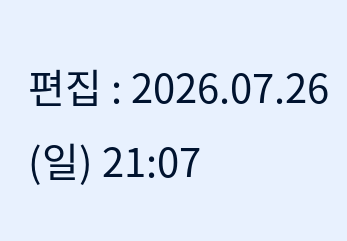편집 : 2026.07.26 (일) 21:07